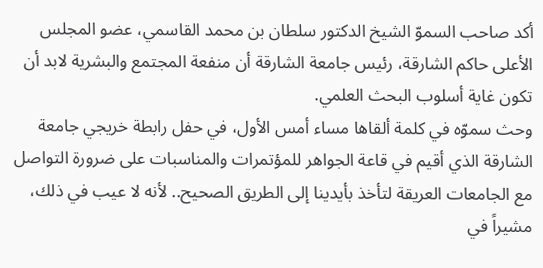أكد صاحب السموّ الشيخ الدكتور سلطان بن محمد القاسمي، عضو المجلس الأعلى حاكم الشارقة، رئيس جامعة الشارقة أن منفعة المجتمع والبشرية لابد أن تكون غاية أسلوب البحث العلمي.
وحث سموّه في كلمة ألقاها مساء أمس الأول، في حفل رابطة خريجي جامعة الشارقة الذي أقيم في قاعة الجواهر للمؤتمرات والمناسبات على ضرورة التواصل مع الجامعات العريقة لتأخذ بأيدينا إلى الطريق الصحيح.. لأنه لا عيب في ذلك، مشيراً في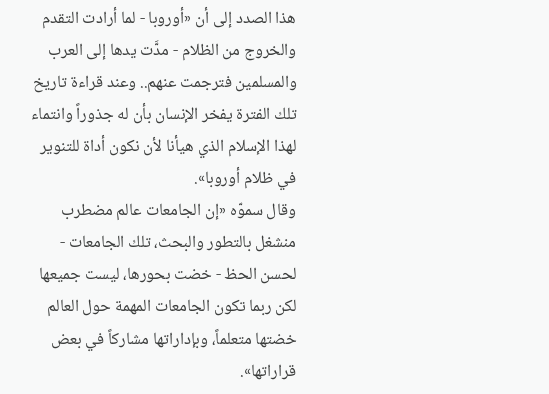هذا الصدد إلى أن «أوروبا - لما أرادت التقدم والخروج من الظلام - مدَّت يدها إلى العرب والمسلمين فترجمت عنهم.. وعند قراءة تاريخ تلك الفترة يفخر الإنسان بأن له جذوراً وانتماء لهذا الإسلام الذي هيأنا لأن نكون أداة للتنوير في ظلام أوروبا».
وقال سموّه «إن الجامعات عالم مضطرب منشغل بالتطور والبحث، تلك الجامعات - لحسن الحظ - خضت بحورها، ليست جميعها لكن ربما تكون الجامعات المهمة حول العالم خضتها متعلماً، وبإداراتها مشاركاً في بعض قراراتها».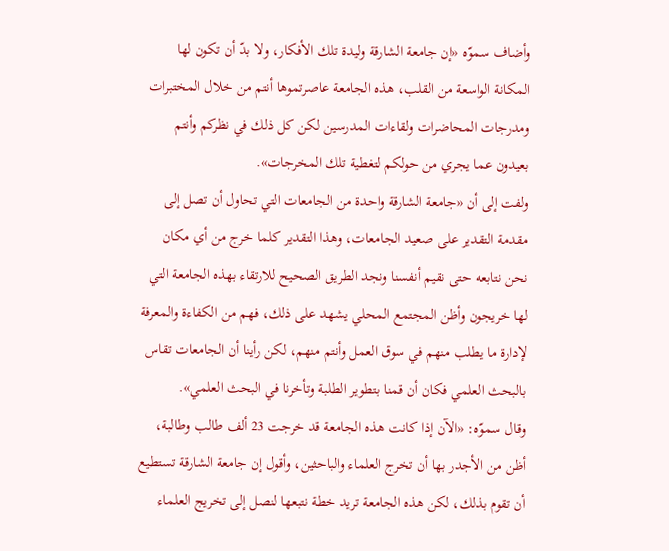وأضاف سموّه «إن جامعة الشارقة وليدة تلك الأفكار، ولا بدّ أن تكون لها المكانة الواسعة من القلب، هذه الجامعة عاصرتموها أنتم من خلال المختبرات ومدرجات المحاضرات ولقاءات المدرسين لكن كل ذلك في نظركم وأنتم بعيدون عما يجري من حولكم لتغطية تلك المخرجات».
ولفت إلى أن «جامعة الشارقة واحدة من الجامعات التي تحاول أن تصل إلى مقدمة التقدير على صعيد الجامعات، وهذا التقدير كلما خرج من أي مكان نحن نتابعه حتى نقيم أنفسنا ونجد الطريق الصحيح للارتقاء بهذه الجامعة التي لها خريجون وأظن المجتمع المحلي يشهد على ذلك، فهم من الكفاءة والمعرفة لإدارة ما يطلب منهم في سوق العمل وأنتم منهم، لكن رأينا أن الجامعات تقاس بالبحث العلمي فكان أن قمنا بتطوير الطلبة وتأخرنا في البحث العلمي».
وقال سموّه: «الآن إذا كانت هذه الجامعة قد خرجت 23 ألف طالب وطالبة، أظن من الأجدر بها أن تخرج العلماء والباحثين، وأقول إن جامعة الشارقة تستطيع أن تقوم بذلك، لكن هذه الجامعة تريد خطة نتبعها لنصل إلى تخريج العلماء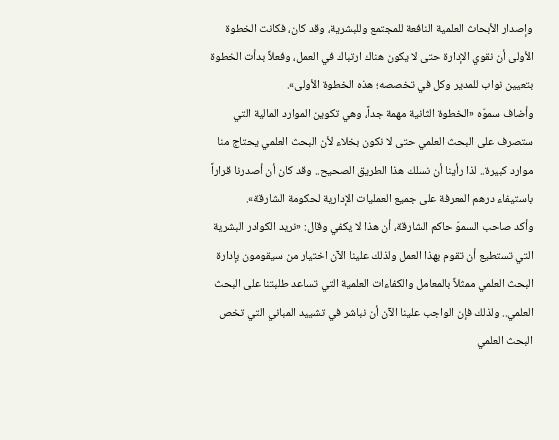وإصدار الأبحاث العلمية النافعة للمجتمع وللبشرية، وقد كان، فكانت الخطوة الأولى أن نقوي الإدارة حتى لا يكون هناك ارتباك في العمل، وفعلاً بدأت الخطوة بتعيين نواب للمدير وكل في تخصصه؛ هذه الخطوة الأولى».
وأضاف سموّه «الخطوة الثانية مهمة جداً، وهي تكوين الموارد المالية التي ستصرف على البحث العلمي حتى لا نكون بخلاء لأن البحث العلمي يحتاج منا موارد كبيرة.. لذا رأينا أن نسلك هذا الطريق الصحيح.. وقد كان أن أصدرنا قراراً باستيفاء درهم المعرفة على جميع العمليات الإدارية لحكومة الشارقة».
وأكد صاحب السموّ حاكم الشارقة، أن هذا لا يكفي وقال: «نريد الكوادر البشرية التي تستطيع أن تقوم بهذا العمل ولذلك علينا الآن اختيار من سيقومون بإدارة البحث العلمي ممثلاً بالمعامل والكفاءات العلمية التي تساعد طلبتنا على البحث العلمي.. ولذلك فإن الواجب علينا الآن أن نباشر في تشييد المباني التي تخص البحث العلمي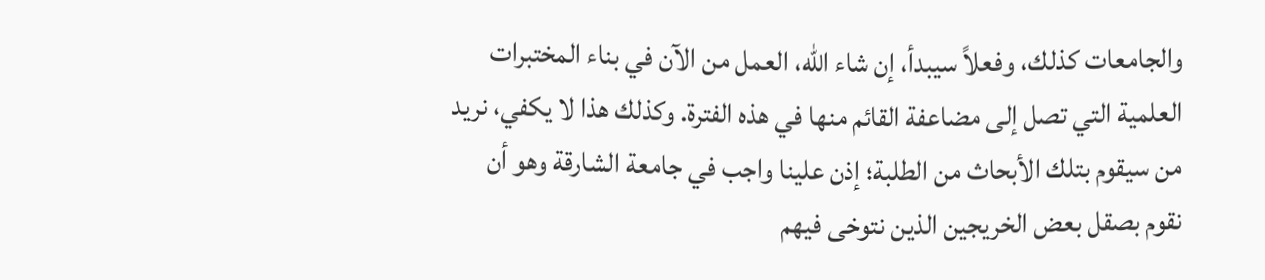والجامعات كذلك، وفعلاً سيبدأ، إن شاء الله، العمل من الآن في بناء المختبرات العلمية التي تصل إلى مضاعفة القائم منها في هذه الفترة. وكذلك هذا لا يكفي، نريد من سيقوم بتلك الأبحاث من الطلبة؛ إذن علينا واجب في جامعة الشارقة وهو أن نقوم بصقل بعض الخريجين الذين نتوخى فيهم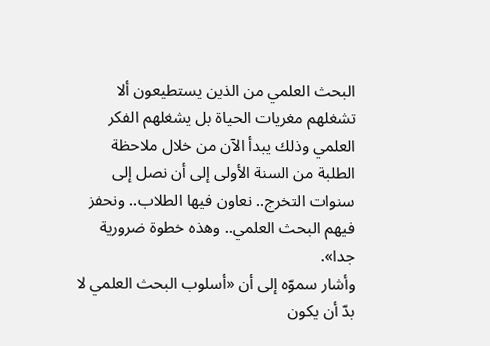البحث العلمي من الذين يستطيعون ألا تشغلهم مغريات الحياة بل يشغلهم الفكر العلمي وذلك يبدأ الآن من خلال ملاحظة الطلبة من السنة الأولى إلى أن نصل إلى سنوات التخرج.. نعاون فيها الطلاب.. ونحفز فيهم البحث العلمي.. وهذه خطوة ضرورية جدا».
وأشار سموّه إلى أن «أسلوب البحث العلمي لا بدّ أن يكون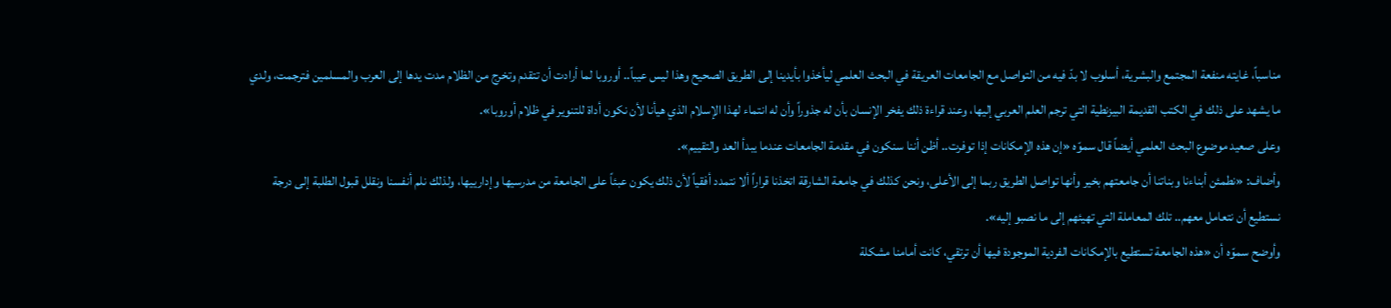مناسباً، غايته منفعة المجتمع والبشرية، أسلوب لا بدّ فيه من التواصل مع الجامعات العريقة في البحث العلمي ليأخذوا بأيدينا إلى الطريق الصحيح وهذا ليس عيباً.. أوروبا لما أرادت أن تتقدم وتخرج من الظلام مدت يدها إلى العرب والمسلمين فترجمت، ولدي ما يشهد على ذلك في الكتب القديمة البيزنطية التي ترجم العلم العربي إليها، وعند قراءة ذلك يفخر الإنسان بأن له جذوراً وأن له انتماء لهذا الإسلام الذي هيأنا لأن نكون أداة للتنوير في ظلام أوروبا».
وعلى صعيد موضوع البحث العلمي أيضاً قال سموّه «إن هذه الإمكانات إذا توفرت.. أظن أننا سنكون في مقدمة الجامعات عندما يبدأ العد والتقييم».
وأضاف: «نطمئن أبناءنا وبناتنا أن جامعتهم بخير وأنها تواصل الطريق ربما إلى الأعلى، ونحن كذلك في جامعة الشارقة اتخذنا قراراً ألا نتمدد أفقياً لأن ذلك يكون عبئاً على الجامعة من مدرسيها وإدارييها، ولذلك نلم أنفسنا ونقلل قبول الطلبة إلى درجة نستطيع أن نتعامل معهم.. تلك المعاملة التي تهيئهم إلى ما نصبو إليه».
وأوضح سموّه أن «هذه الجامعة تستطيع بالإمكانات الفردية الموجودة فيها أن ترتقي، كانت أمامنا مشكلة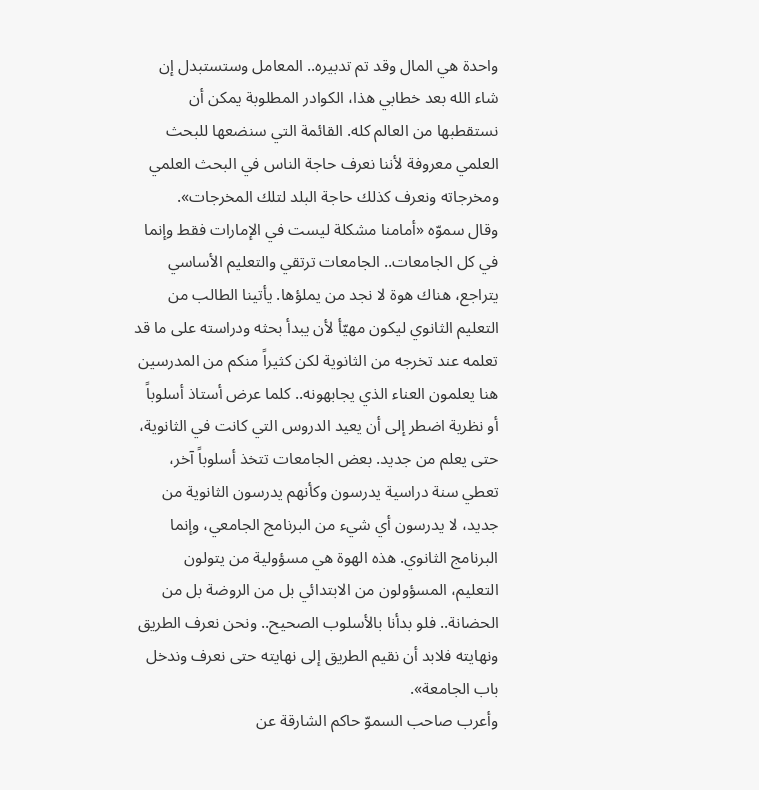واحدة هي المال وقد تم تدبيره.. المعامل وستستبدل إن شاء الله بعد خطابي هذا، الكوادر المطلوبة يمكن أن نستقطبها من العالم كله. القائمة التي سنضعها للبحث العلمي معروفة لأننا نعرف حاجة الناس في البحث العلمي ومخرجاته ونعرف كذلك حاجة البلد لتلك المخرجات».
وقال سموّه «أمامنا مشكلة ليست في الإمارات فقط وإنما في كل الجامعات.. الجامعات ترتقي والتعليم الأساسي يتراجع، هناك هوة لا نجد من يملؤها. يأتينا الطالب من التعليم الثانوي ليكون مهيّأ لأن يبدأ بحثه ودراسته على ما قد تعلمه عند تخرجه من الثانوية لكن كثيراً منكم من المدرسين هنا يعلمون العناء الذي يجابهونه.. كلما عرض أستاذ أسلوباً أو نظرية اضطر إلى أن يعيد الدروس التي كانت في الثانوية، حتى يعلم من جديد. بعض الجامعات تتخذ أسلوباً آخر، تعطي سنة دراسية يدرسون وكأنهم يدرسون الثانوية من جديد، لا يدرسون أي شيء من البرنامج الجامعي، وإنما البرنامج الثانوي. هذه الهوة هي مسؤولية من يتولون التعليم، المسؤولون من الابتدائي بل من الروضة بل من الحضانة.. فلو بدأنا بالأسلوب الصحيح.. ونحن نعرف الطريق ونهايته فلابد أن نقيم الطريق إلى نهايته حتى نعرف وندخل باب الجامعة».
وأعرب صاحب السموّ حاكم الشارقة عن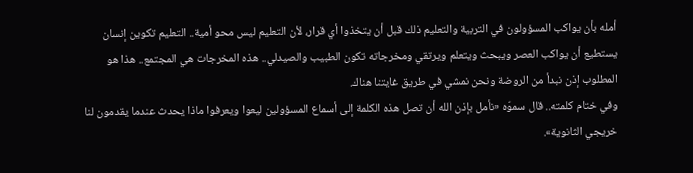أمله بأن يواكب المسؤولون في التربية والتعليم ذلك قبل أن يتخذوا أي قرار، لأن التعليم ليس محو أمية.. التعليم تكوين إنسان يستطيع أن يواكب العصر ويبحث ويتعلم ويرتقي ومخرجاته تكون الطبيب والصيدلي.. هذه المخرجات هي المجتمع.. هذا هو المطلوب إذن نبدأ من الروضة ونحن نمشي في طريق غايتنا هناك.
وفي ختام كلمته.. قال سموّه «نأمل بإذن الله أن تصل هذه الكلمة إلى أسماع المسؤولين ليعوا ويعرفوا ماذا يحدث عندما يقدمون لنا خريجي الثانوية».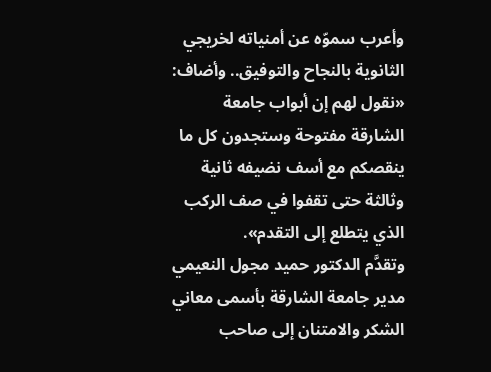وأعرب سموّه عن أمنياته لخريجي الثانوية بالنجاح والتوفيق.. وأضاف: «نقول لهم إن أبواب جامعة الشارقة مفتوحة وستجدون كل ما ينقصكم مع أسف نضيفه ثانية وثالثة حتى تقفوا في صف الركب الذي يتطلع إلى التقدم».
وتقدَّم الدكتور حميد مجول النعيمي مدير جامعة الشارقة بأسمى معاني الشكر والامتنان إلى صاحب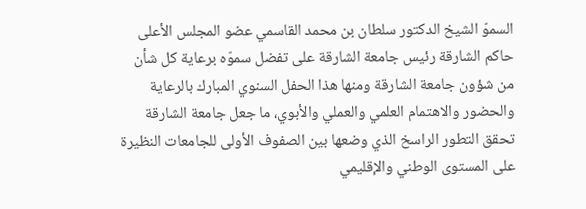السموّ الشيخ الدكتور سلطان بن محمد القاسمي عضو المجلس الأعلى حاكم الشارقة رئيس جامعة الشارقة على تفضل سموّه برعاية كل شأن من شؤون جامعة الشارقة ومنها هذا الحفل السنوي المبارك بالرعاية والحضور والاهتمام العلمي والعملي والأبوي، ما جعل جامعة الشارقة تحقق التطور الراسخ الذي وضعها بين الصفوف الأولى للجامعات النظيرة على المستوى الوطني والإقليمي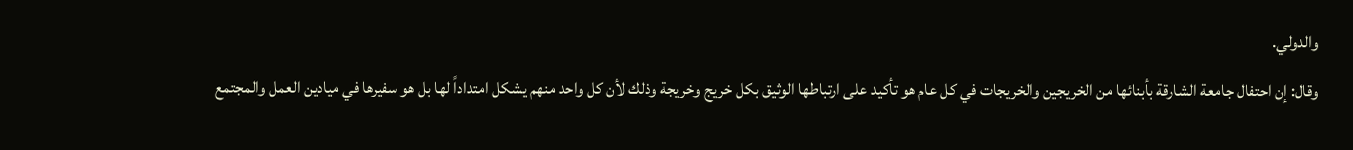والدولي.
وقال: إن احتفال جامعة الشارقة بأبنائها من الخريجين والخريجات في كل عام هو تأكيد على ارتباطها الوثيق بكل خريج وخريجة وذلك لأن كل واحد منهم يشكل امتداداً لها بل هو سفيرها في ميادين العمل والمجتمع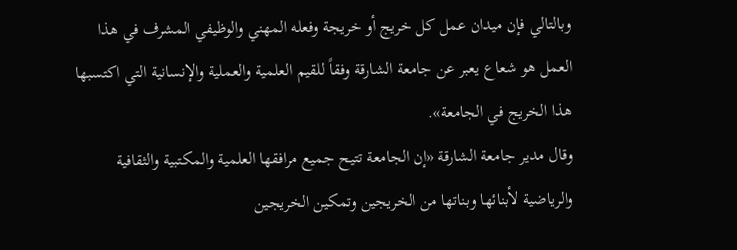وبالتالي فإن ميدان عمل كل خريج أو خريجة وفعله المهني والوظيفي المشرف في هذا العمل هو شعاع يعبر عن جامعة الشارقة وفقاً للقيم العلمية والعملية والإنسانية التي اكتسبها هذا الخريج في الجامعة».
وقال مدير جامعة الشارقة «إن الجامعة تتيح جميع مرافقها العلمية والمكتبية والثقافية والرياضية لأبنائها وبناتها من الخريجين وتمكين الخريجين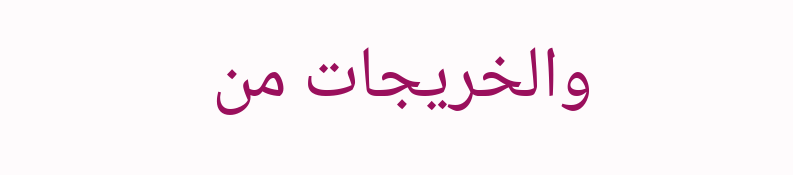والخريجات من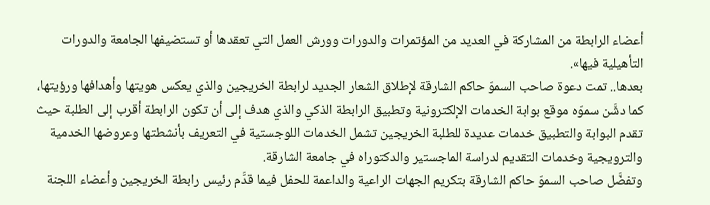أعضاء الرابطة من المشاركة في العديد من المؤتمرات والدورات وورش العمل التي تعقدها أو تستضيفها الجامعة والدورات التأهيلية فيها».
بعدها.. تمت دعوة صاحب السموّ حاكم الشارقة لإطلاق الشعار الجديد لرابطة الخريجين والذي يعكس هويتها وأهدافها ورؤيتها، كما دشَّن سموّه موقع بوابة الخدمات الإلكترونية وتطبيق الرابطة الذكي والذي هدف إلى أن تكون الرابطة أقرب إلى الطلبة حيث تقدم البوابة والتطبيق خدمات عديدة للطلبة الخريجين تشمل الخدمات اللوجستية في التعريف بأنشطتها وعروضها الخدمية والترويجية وخدمات التقديم لدراسة الماجستير والدكتوراه في جامعة الشارقة.
وتفضَّل صاحب السموّ حاكم الشارقة بتكريم الجهات الراعية والداعمة للحفل فيما قدَّم رئيس رابطة الخريجين وأعضاء اللجنة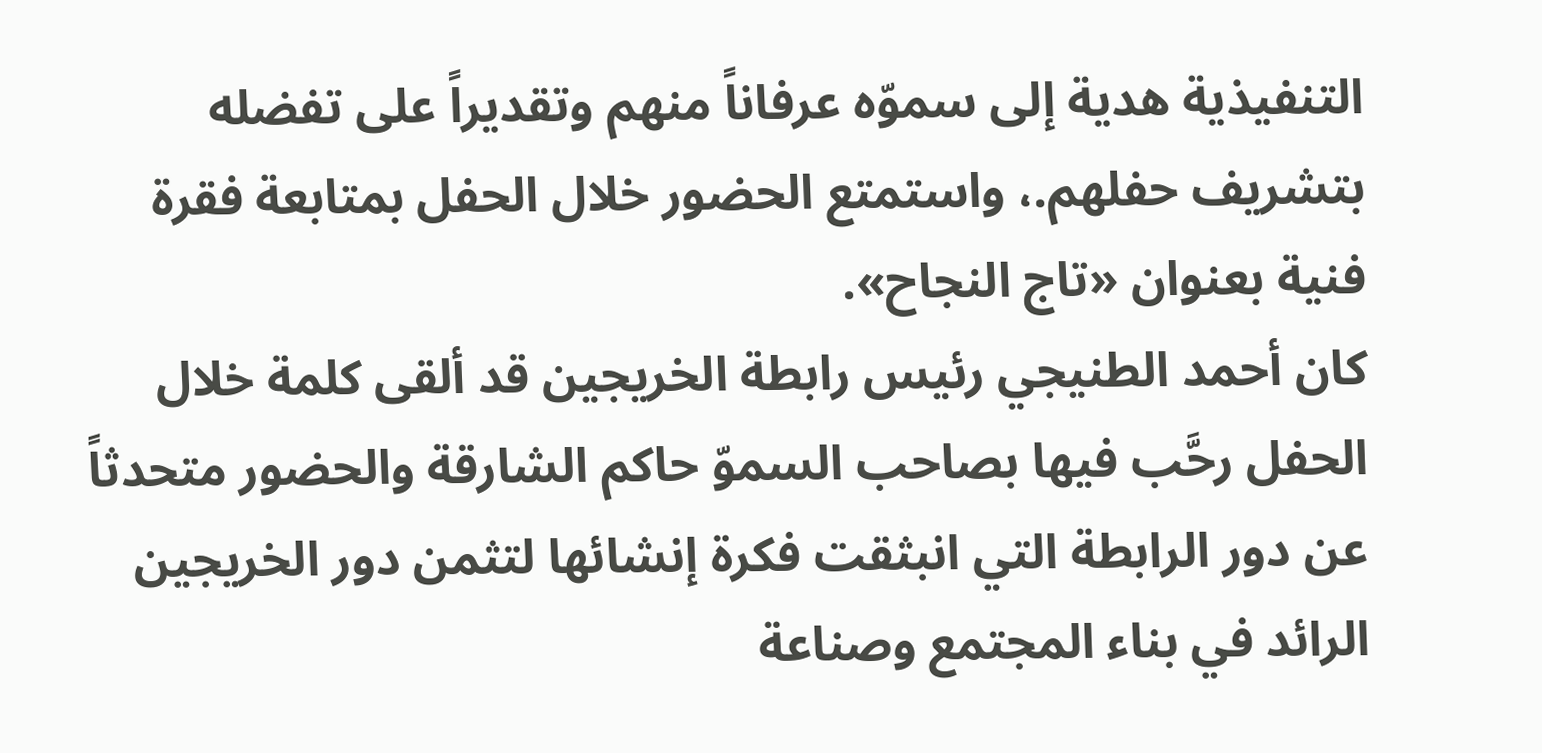التنفيذية هدية إلى سموّه عرفاناً منهم وتقديراً على تفضله بتشريف حفلهم.، واستمتع الحضور خلال الحفل بمتابعة فقرة فنية بعنوان «تاج النجاح».
كان أحمد الطنيجي رئيس رابطة الخريجين قد ألقى كلمة خلال الحفل رحَّب فيها بصاحب السموّ حاكم الشارقة والحضور متحدثاً عن دور الرابطة التي انبثقت فكرة إنشائها لتثمن دور الخريجين الرائد في بناء المجتمع وصناعة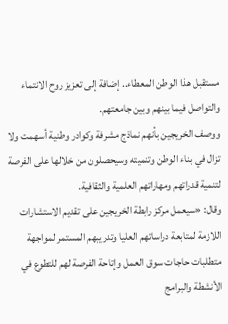مستقبل هذا الوطن المعطاء.. إضافة إلى تعزيز روح الانتماء والتواصل فيما بينهم وبين جامعتهم.
ووصف الخريجين بأنهم نماذج مشرفة وكوادر وطنية أسهمت ولا تزال في بناء الوطن وتنميته وسيحصلون من خلالها على الفرصة لتنمية قدراتهم ومهاراتهم العلمية والثقافية.
وقال: «سيعمل مركز رابطة الخريجين على تقديم الاستشارات اللازمة لمتابعة دراساتهم العليا وتدريبهم المستمر لمواجهة متطلبات حاجات سوق العمل وإتاحة الفرصة لهم للتطوع في الأنشطة والبرامج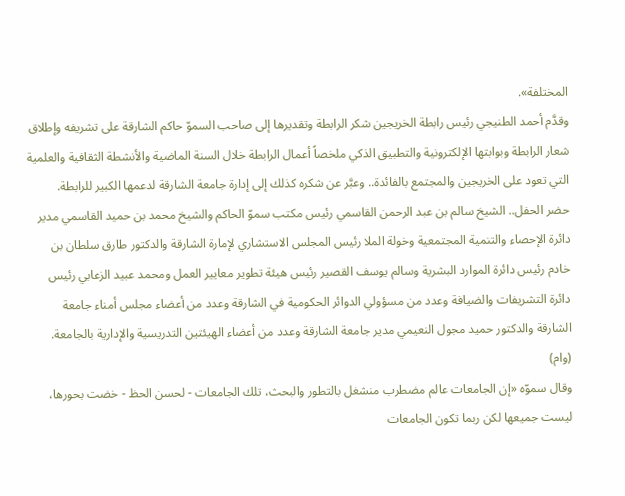المختلفة».
وقدَّم أحمد الطنيجي رئيس رابطة الخريجين شكر الرابطة وتقديرها إلى صاحب السموّ حاكم الشارقة على تشريفه وإطلاق شعار الرابطة وبوابتها الإلكترونية والتطبيق الذكي ملخصاً أعمال الرابطة خلال السنة الماضية والأنشطة الثقافية والعلمية التي تعود على الخريجين والمجتمع بالفائدة.. وعبَّر عن شكره كذلك إلى إدارة جامعة الشارقة لدعمها الكبير للرابطة.
حضر الحفل.. الشيخ سالم بن عبد الرحمن القاسمي رئيس مكتب سموّ الحاكم والشيخ محمد بن حميد القاسمي مدير دائرة الإحصاء والتنمية المجتمعية وخولة الملا رئيس المجلس الاستشاري لإمارة الشارقة والدكتور طارق سلطان بن خادم رئيس دائرة الموارد البشرية وسالم يوسف القصير رئيس هيئة تطوير معايير العمل ومحمد عبيد الزعابي رئيس دائرة التشريفات والضيافة وعدد من مسؤولي الدوائر الحكومية في الشارقة وعدد من أعضاء مجلس أمناء جامعة الشارقة والدكتور حميد مجول النعيمي مدير جامعة الشارقة وعدد من أعضاء الهيئتين التدريسية والإدارية بالجامعة. (وام)
وقال سموّه «إن الجامعات عالم مضطرب منشغل بالتطور والبحث، تلك الجامعات - لحسن الحظ - خضت بحورها، ليست جميعها لكن ربما تكون الجامعات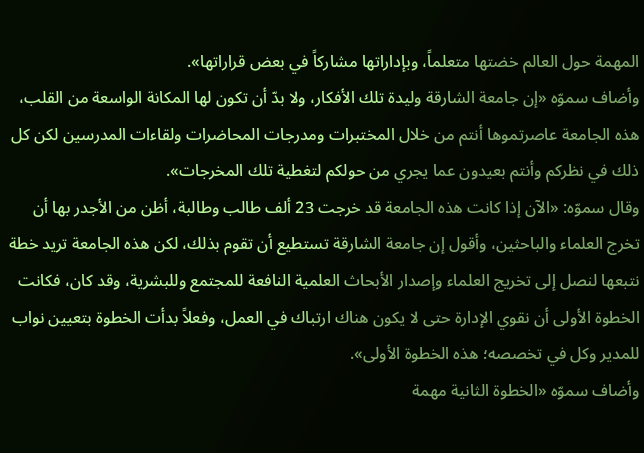المهمة حول العالم خضتها متعلماً، وبإداراتها مشاركاً في بعض قراراتها».
وأضاف سموّه «إن جامعة الشارقة وليدة تلك الأفكار، ولا بدّ أن تكون لها المكانة الواسعة من القلب، هذه الجامعة عاصرتموها أنتم من خلال المختبرات ومدرجات المحاضرات ولقاءات المدرسين لكن كل ذلك في نظركم وأنتم بعيدون عما يجري من حولكم لتغطية تلك المخرجات».
وقال سموّه: «الآن إذا كانت هذه الجامعة قد خرجت 23 ألف طالب وطالبة، أظن من الأجدر بها أن تخرج العلماء والباحثين، وأقول إن جامعة الشارقة تستطيع أن تقوم بذلك، لكن هذه الجامعة تريد خطة نتبعها لنصل إلى تخريج العلماء وإصدار الأبحاث العلمية النافعة للمجتمع وللبشرية، وقد كان، فكانت الخطوة الأولى أن نقوي الإدارة حتى لا يكون هناك ارتباك في العمل، وفعلاً بدأت الخطوة بتعيين نواب للمدير وكل في تخصصه؛ هذه الخطوة الأولى».
وأضاف سموّه «الخطوة الثانية مهمة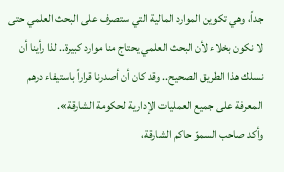جداً، وهي تكوين الموارد المالية التي ستصرف على البحث العلمي حتى لا نكون بخلاء لأن البحث العلمي يحتاج منا موارد كبيرة.. لذا رأينا أن نسلك هذا الطريق الصحيح.. وقد كان أن أصدرنا قراراً باستيفاء درهم المعرفة على جميع العمليات الإدارية لحكومة الشارقة».
وأكد صاحب السموّ حاكم الشارقة،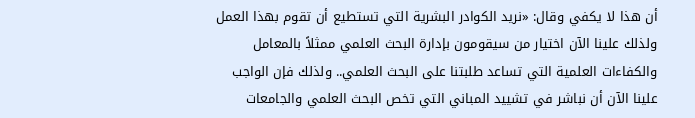أن هذا لا يكفي وقال: «نريد الكوادر البشرية التي تستطيع أن تقوم بهذا العمل ولذلك علينا الآن اختيار من سيقومون بإدارة البحث العلمي ممثلاً بالمعامل والكفاءات العلمية التي تساعد طلبتنا على البحث العلمي.. ولذلك فإن الواجب علينا الآن أن نباشر في تشييد المباني التي تخص البحث العلمي والجامعات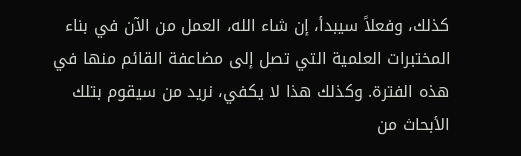كذلك، وفعلاً سيبدأ، إن شاء الله، العمل من الآن في بناء المختبرات العلمية التي تصل إلى مضاعفة القائم منها في هذه الفترة. وكذلك هذا لا يكفي، نريد من سيقوم بتلك الأبحاث من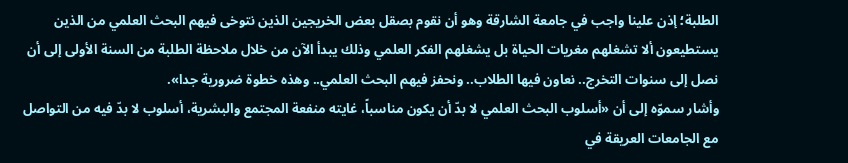الطلبة؛ إذن علينا واجب في جامعة الشارقة وهو أن نقوم بصقل بعض الخريجين الذين نتوخى فيهم البحث العلمي من الذين يستطيعون ألا تشغلهم مغريات الحياة بل يشغلهم الفكر العلمي وذلك يبدأ الآن من خلال ملاحظة الطلبة من السنة الأولى إلى أن نصل إلى سنوات التخرج.. نعاون فيها الطلاب.. ونحفز فيهم البحث العلمي.. وهذه خطوة ضرورية جدا».
وأشار سموّه إلى أن «أسلوب البحث العلمي لا بدّ أن يكون مناسباً، غايته منفعة المجتمع والبشرية، أسلوب لا بدّ فيه من التواصل مع الجامعات العريقة في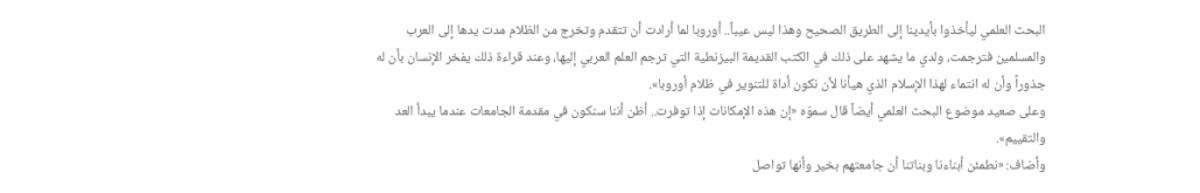البحث العلمي ليأخذوا بأيدينا إلى الطريق الصحيح وهذا ليس عيباً.. أوروبا لما أرادت أن تتقدم وتخرج من الظلام مدت يدها إلى العرب والمسلمين فترجمت، ولدي ما يشهد على ذلك في الكتب القديمة البيزنطية التي ترجم العلم العربي إليها، وعند قراءة ذلك يفخر الإنسان بأن له جذوراً وأن له انتماء لهذا الإسلام الذي هيأنا لأن نكون أداة للتنوير في ظلام أوروبا».
وعلى صعيد موضوع البحث العلمي أيضاً قال سموّه «إن هذه الإمكانات إذا توفرت.. أظن أننا سنكون في مقدمة الجامعات عندما يبدأ العد والتقييم».
وأضاف: «نطمئن أبناءنا وبناتنا أن جامعتهم بخير وأنها تواصل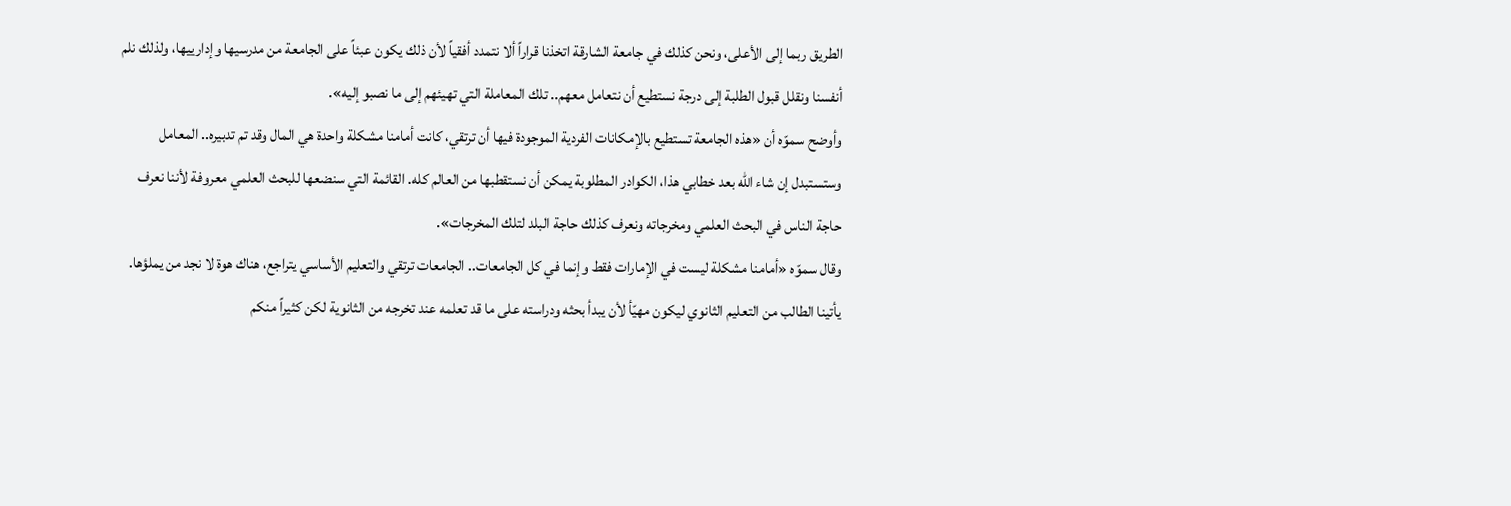الطريق ربما إلى الأعلى، ونحن كذلك في جامعة الشارقة اتخذنا قراراً ألا نتمدد أفقياً لأن ذلك يكون عبئاً على الجامعة من مدرسيها وإدارييها، ولذلك نلم أنفسنا ونقلل قبول الطلبة إلى درجة نستطيع أن نتعامل معهم.. تلك المعاملة التي تهيئهم إلى ما نصبو إليه».
وأوضح سموّه أن «هذه الجامعة تستطيع بالإمكانات الفردية الموجودة فيها أن ترتقي، كانت أمامنا مشكلة واحدة هي المال وقد تم تدبيره.. المعامل وستستبدل إن شاء الله بعد خطابي هذا، الكوادر المطلوبة يمكن أن نستقطبها من العالم كله. القائمة التي سنضعها للبحث العلمي معروفة لأننا نعرف حاجة الناس في البحث العلمي ومخرجاته ونعرف كذلك حاجة البلد لتلك المخرجات».
وقال سموّه «أمامنا مشكلة ليست في الإمارات فقط وإنما في كل الجامعات.. الجامعات ترتقي والتعليم الأساسي يتراجع، هناك هوة لا نجد من يملؤها. يأتينا الطالب من التعليم الثانوي ليكون مهيّأ لأن يبدأ بحثه ودراسته على ما قد تعلمه عند تخرجه من الثانوية لكن كثيراً منكم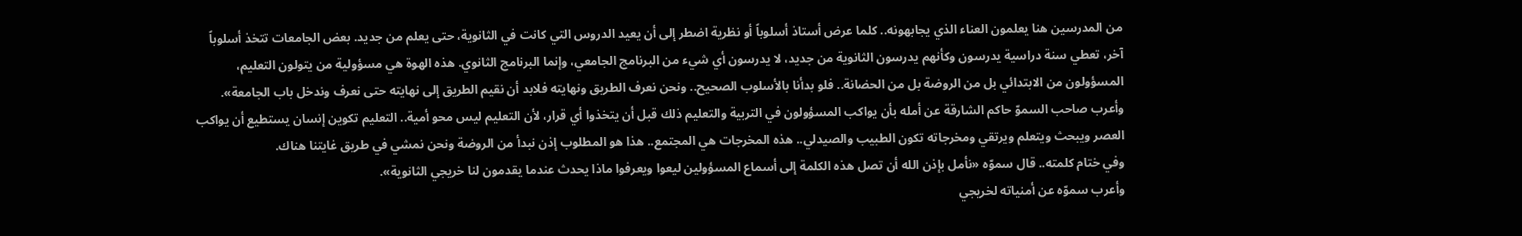من المدرسين هنا يعلمون العناء الذي يجابهونه.. كلما عرض أستاذ أسلوباً أو نظرية اضطر إلى أن يعيد الدروس التي كانت في الثانوية، حتى يعلم من جديد. بعض الجامعات تتخذ أسلوباً آخر، تعطي سنة دراسية يدرسون وكأنهم يدرسون الثانوية من جديد، لا يدرسون أي شيء من البرنامج الجامعي، وإنما البرنامج الثانوي. هذه الهوة هي مسؤولية من يتولون التعليم، المسؤولون من الابتدائي بل من الروضة بل من الحضانة.. فلو بدأنا بالأسلوب الصحيح.. ونحن نعرف الطريق ونهايته فلابد أن نقيم الطريق إلى نهايته حتى نعرف وندخل باب الجامعة».
وأعرب صاحب السموّ حاكم الشارقة عن أمله بأن يواكب المسؤولون في التربية والتعليم ذلك قبل أن يتخذوا أي قرار، لأن التعليم ليس محو أمية.. التعليم تكوين إنسان يستطيع أن يواكب العصر ويبحث ويتعلم ويرتقي ومخرجاته تكون الطبيب والصيدلي.. هذه المخرجات هي المجتمع.. هذا هو المطلوب إذن نبدأ من الروضة ونحن نمشي في طريق غايتنا هناك.
وفي ختام كلمته.. قال سموّه «نأمل بإذن الله أن تصل هذه الكلمة إلى أسماع المسؤولين ليعوا ويعرفوا ماذا يحدث عندما يقدمون لنا خريجي الثانوية».
وأعرب سموّه عن أمنياته لخريجي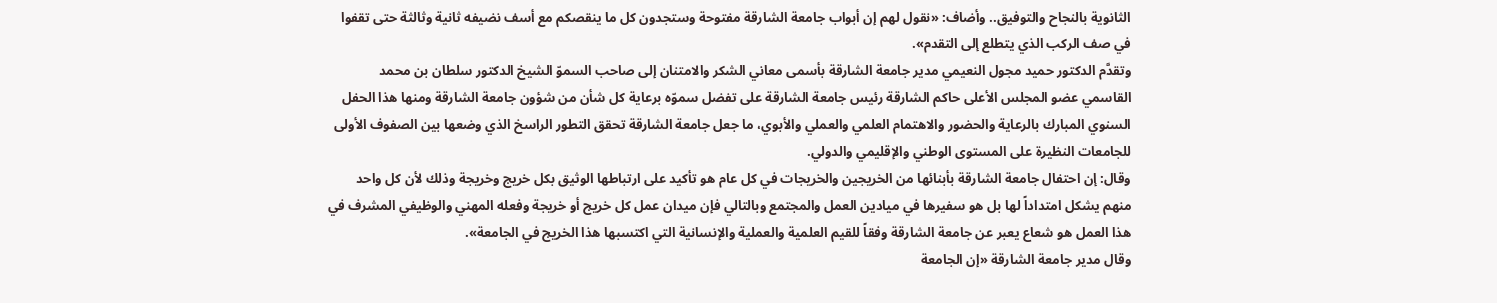الثانوية بالنجاح والتوفيق.. وأضاف: «نقول لهم إن أبواب جامعة الشارقة مفتوحة وستجدون كل ما ينقصكم مع أسف نضيفه ثانية وثالثة حتى تقفوا في صف الركب الذي يتطلع إلى التقدم».
وتقدَّم الدكتور حميد مجول النعيمي مدير جامعة الشارقة بأسمى معاني الشكر والامتنان إلى صاحب السموّ الشيخ الدكتور سلطان بن محمد القاسمي عضو المجلس الأعلى حاكم الشارقة رئيس جامعة الشارقة على تفضل سموّه برعاية كل شأن من شؤون جامعة الشارقة ومنها هذا الحفل السنوي المبارك بالرعاية والحضور والاهتمام العلمي والعملي والأبوي، ما جعل جامعة الشارقة تحقق التطور الراسخ الذي وضعها بين الصفوف الأولى للجامعات النظيرة على المستوى الوطني والإقليمي والدولي.
وقال: إن احتفال جامعة الشارقة بأبنائها من الخريجين والخريجات في كل عام هو تأكيد على ارتباطها الوثيق بكل خريج وخريجة وذلك لأن كل واحد منهم يشكل امتداداً لها بل هو سفيرها في ميادين العمل والمجتمع وبالتالي فإن ميدان عمل كل خريج أو خريجة وفعله المهني والوظيفي المشرف في هذا العمل هو شعاع يعبر عن جامعة الشارقة وفقاً للقيم العلمية والعملية والإنسانية التي اكتسبها هذا الخريج في الجامعة».
وقال مدير جامعة الشارقة «إن الجامعة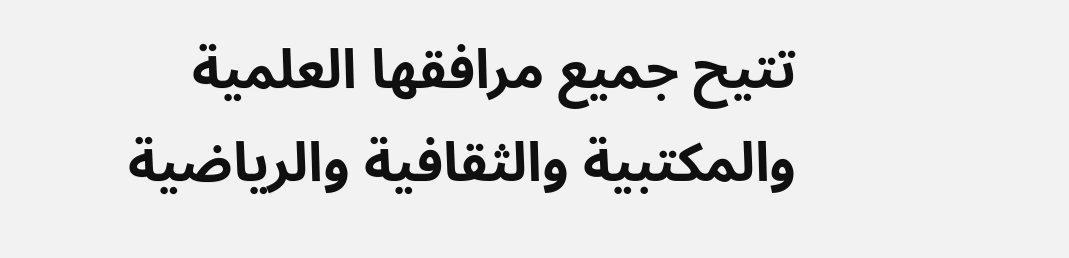تتيح جميع مرافقها العلمية والمكتبية والثقافية والرياضية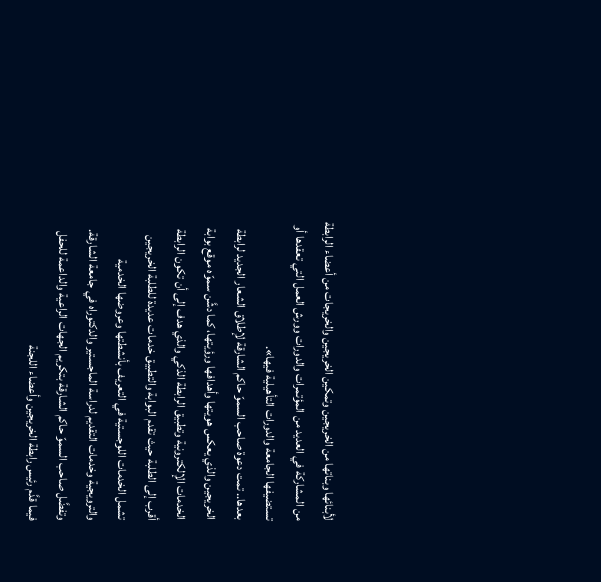لأبنائها وبناتها من الخريجين وتمكين الخريجين والخريجات من أعضاء الرابطة من المشاركة في العديد من المؤتمرات والدورات وورش العمل التي تعقدها أو تستضيفها الجامعة والدورات التأهيلية فيها».
بعدها.. تمت دعوة صاحب السموّ حاكم الشارقة لإطلاق الشعار الجديد لرابطة الخريجين والذي يعكس هويتها وأهدافها ورؤيتها، كما دشَّن سموّه موقع بوابة الخدمات الإلكترونية وتطبيق الرابطة الذكي والذي هدف إلى أن تكون الرابطة أقرب إلى الطلبة حيث تقدم البوابة والتطبيق خدمات عديدة للطلبة الخريجين تشمل الخدمات اللوجستية في التعريف بأنشطتها وعروضها الخدمية والترويجية وخدمات التقديم لدراسة الماجستير والدكتوراه في جامعة الشارقة.
وتفضَّل صاحب السموّ حاكم الشارقة بتكريم الجهات الراعية والداعمة للحفل فيما قدَّم رئيس رابطة الخريجين وأعضاء اللجنة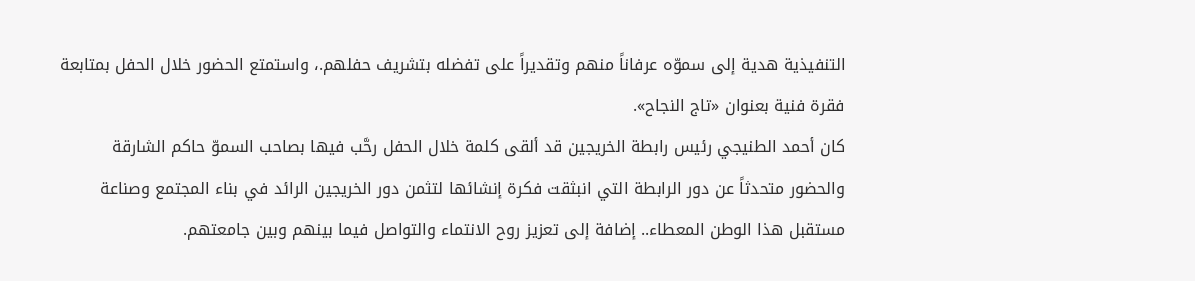التنفيذية هدية إلى سموّه عرفاناً منهم وتقديراً على تفضله بتشريف حفلهم.، واستمتع الحضور خلال الحفل بمتابعة فقرة فنية بعنوان «تاج النجاح».
كان أحمد الطنيجي رئيس رابطة الخريجين قد ألقى كلمة خلال الحفل رحَّب فيها بصاحب السموّ حاكم الشارقة والحضور متحدثاً عن دور الرابطة التي انبثقت فكرة إنشائها لتثمن دور الخريجين الرائد في بناء المجتمع وصناعة مستقبل هذا الوطن المعطاء.. إضافة إلى تعزيز روح الانتماء والتواصل فيما بينهم وبين جامعتهم.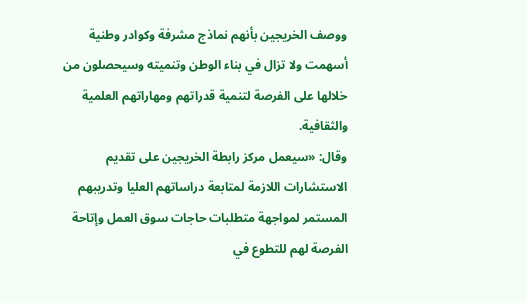ووصف الخريجين بأنهم نماذج مشرفة وكوادر وطنية أسهمت ولا تزال في بناء الوطن وتنميته وسيحصلون من خلالها على الفرصة لتنمية قدراتهم ومهاراتهم العلمية والثقافية.
وقال: «سيعمل مركز رابطة الخريجين على تقديم الاستشارات اللازمة لمتابعة دراساتهم العليا وتدريبهم المستمر لمواجهة متطلبات حاجات سوق العمل وإتاحة الفرصة لهم للتطوع في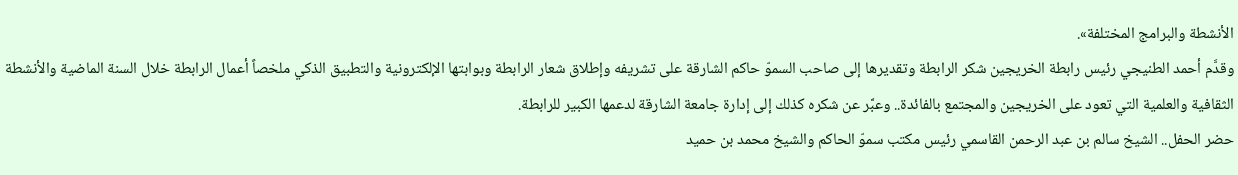الأنشطة والبرامج المختلفة».
وقدَّم أحمد الطنيجي رئيس رابطة الخريجين شكر الرابطة وتقديرها إلى صاحب السموّ حاكم الشارقة على تشريفه وإطلاق شعار الرابطة وبوابتها الإلكترونية والتطبيق الذكي ملخصاً أعمال الرابطة خلال السنة الماضية والأنشطة الثقافية والعلمية التي تعود على الخريجين والمجتمع بالفائدة.. وعبَّر عن شكره كذلك إلى إدارة جامعة الشارقة لدعمها الكبير للرابطة.
حضر الحفل.. الشيخ سالم بن عبد الرحمن القاسمي رئيس مكتب سموّ الحاكم والشيخ محمد بن حميد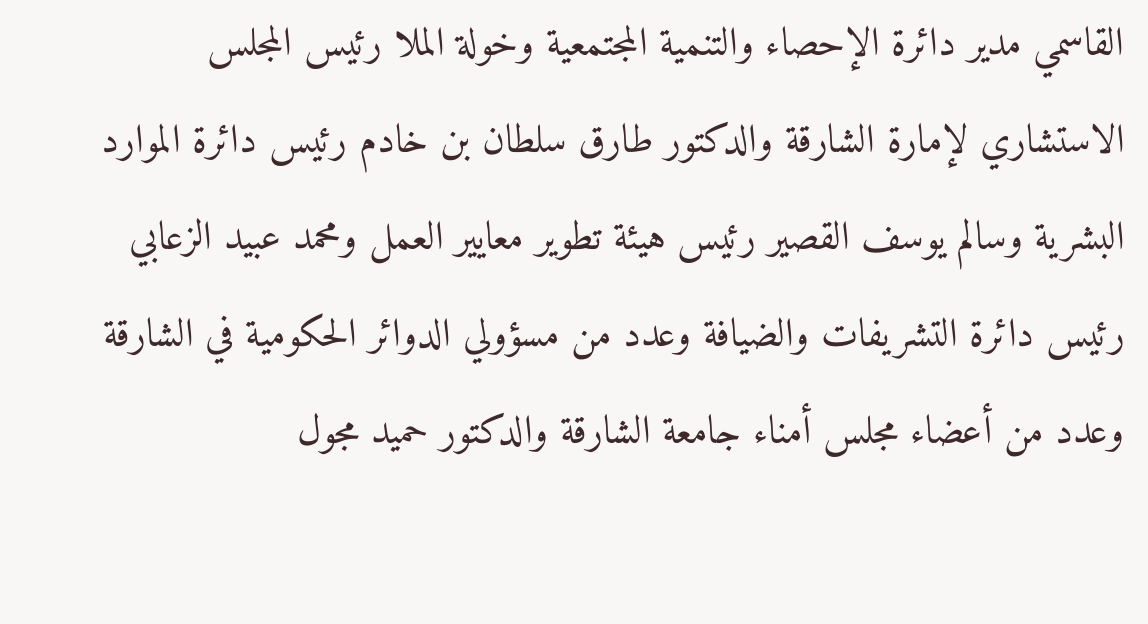القاسمي مدير دائرة الإحصاء والتنمية المجتمعية وخولة الملا رئيس المجلس الاستشاري لإمارة الشارقة والدكتور طارق سلطان بن خادم رئيس دائرة الموارد البشرية وسالم يوسف القصير رئيس هيئة تطوير معايير العمل ومحمد عبيد الزعابي رئيس دائرة التشريفات والضيافة وعدد من مسؤولي الدوائر الحكومية في الشارقة وعدد من أعضاء مجلس أمناء جامعة الشارقة والدكتور حميد مجول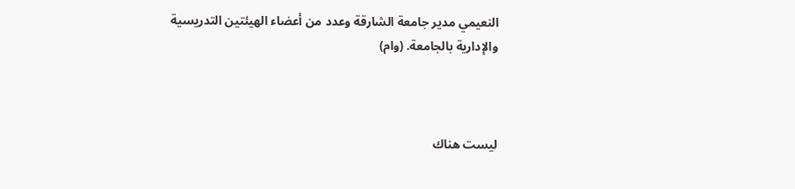النعيمي مدير جامعة الشارقة وعدد من أعضاء الهيئتين التدريسية والإدارية بالجامعة. (وام)



ليست هناك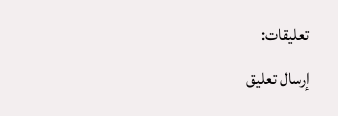تعليقات:
إرسال تعليق